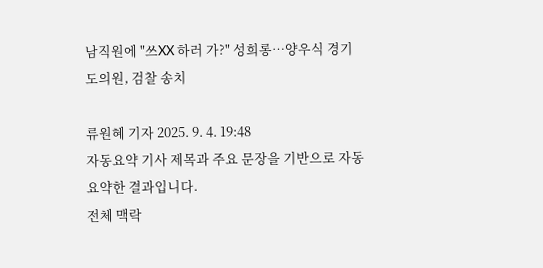남직원에 "쓰XX 하러 가?" 성희롱…양우식 경기도의원, 검찰 송치

류원혜 기자 2025. 9. 4. 19:48
자동요약 기사 제목과 주요 문장을 기반으로 자동요약한 결과입니다.
전체 맥락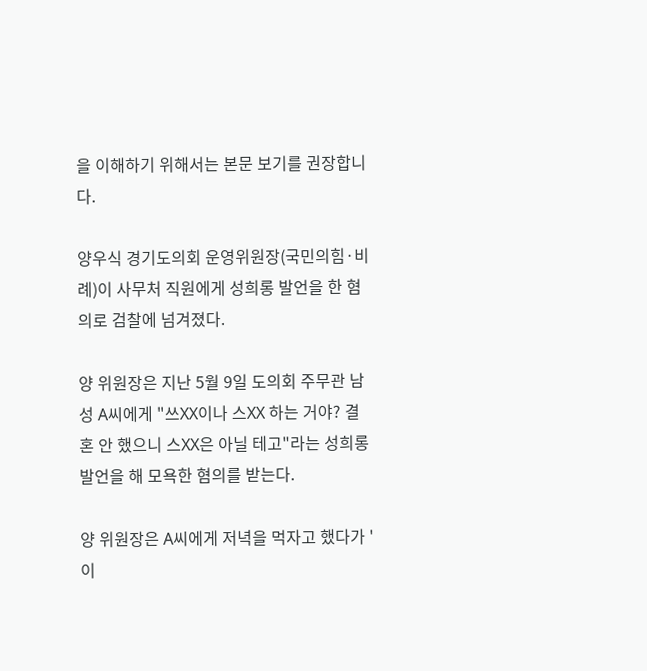을 이해하기 위해서는 본문 보기를 권장합니다.

양우식 경기도의회 운영위원장(국민의힘·비례)이 사무처 직원에게 성희롱 발언을 한 혐의로 검찰에 넘겨졌다.

양 위원장은 지난 5월 9일 도의회 주무관 남성 A씨에게 "쓰XX이나 스XX 하는 거야? 결혼 안 했으니 스XX은 아닐 테고"라는 성희롱 발언을 해 모욕한 혐의를 받는다.

양 위원장은 A씨에게 저녁을 먹자고 했다가 '이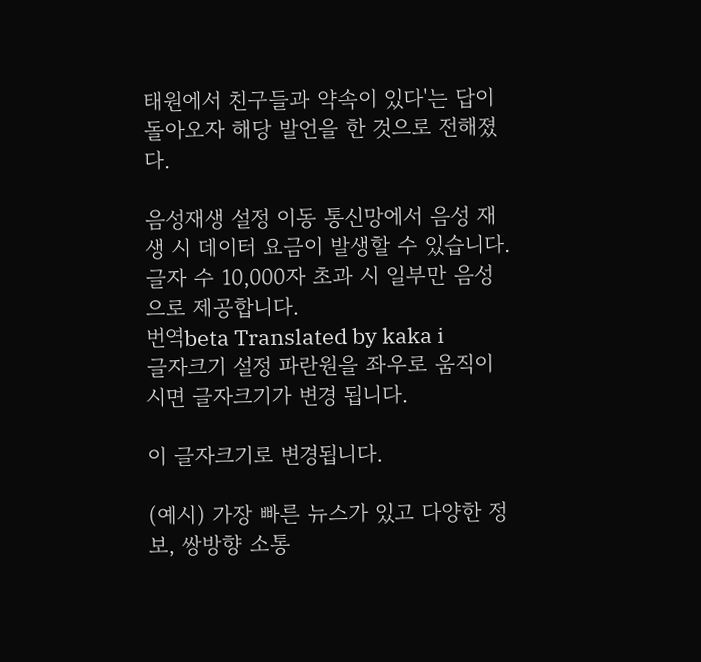태원에서 친구들과 약속이 있다'는 답이 돌아오자 해당 발언을 한 것으로 전해졌다.

음성재생 설정 이동 통신망에서 음성 재생 시 데이터 요금이 발생할 수 있습니다. 글자 수 10,000자 초과 시 일부만 음성으로 제공합니다.
번역beta Translated by kaka i
글자크기 설정 파란원을 좌우로 움직이시면 글자크기가 변경 됩니다.

이 글자크기로 변경됩니다.

(예시) 가장 빠른 뉴스가 있고 다양한 정보, 쌍방향 소통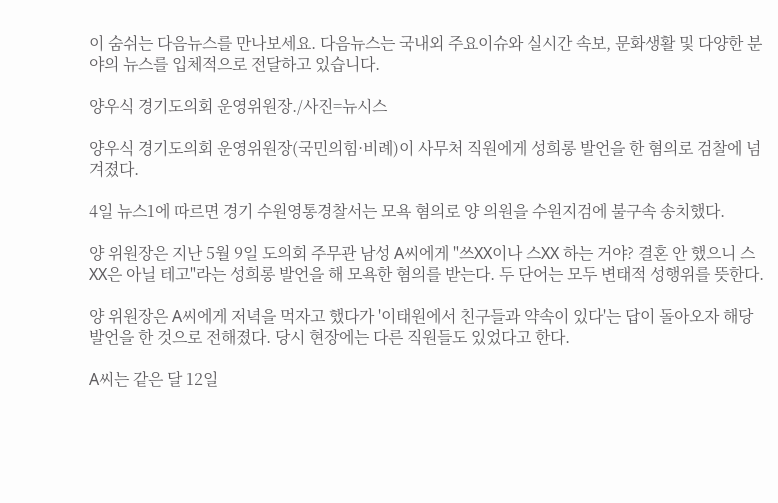이 숨쉬는 다음뉴스를 만나보세요. 다음뉴스는 국내외 주요이슈와 실시간 속보, 문화생활 및 다양한 분야의 뉴스를 입체적으로 전달하고 있습니다.

양우식 경기도의회 운영위원장./사진=뉴시스

양우식 경기도의회 운영위원장(국민의힘·비례)이 사무처 직원에게 성희롱 발언을 한 혐의로 검찰에 넘겨졌다.

4일 뉴스1에 따르면 경기 수원영통경찰서는 모욕 혐의로 양 의원을 수원지검에 불구속 송치했다.

양 위원장은 지난 5월 9일 도의회 주무관 남성 A씨에게 "쓰XX이나 스XX 하는 거야? 결혼 안 했으니 스XX은 아닐 테고"라는 성희롱 발언을 해 모욕한 혐의를 받는다. 두 단어는 모두 변태적 성행위를 뜻한다.

양 위원장은 A씨에게 저녁을 먹자고 했다가 '이태원에서 친구들과 약속이 있다'는 답이 돌아오자 해당 발언을 한 것으로 전해졌다. 당시 현장에는 다른 직원들도 있었다고 한다.

A씨는 같은 달 12일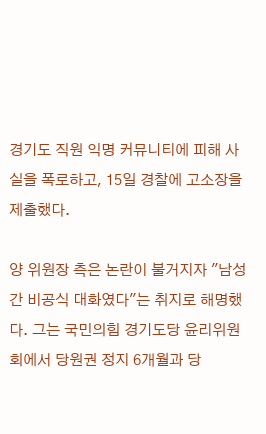경기도 직원 익명 커뮤니티에 피해 사실을 폭로하고, 15일 경찰에 고소장을 제출했다.

양 위원장 측은 논란이 불거지자 "남성 간 비공식 대화였다"는 취지로 해명했다. 그는 국민의힘 경기도당 윤리위원회에서 당원권 정지 6개월과 당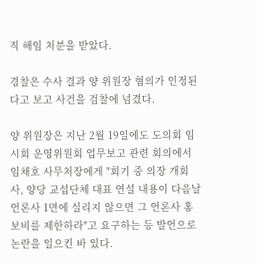직 해임 처분을 받았다.

경찰은 수사 결과 양 위원장 혐의가 인정된다고 보고 사건을 검찰에 넘겼다.

양 위원장은 지난 2월 19일에도 도의회 임시회 운영위원회 업무보고 관련 회의에서 임채호 사무처장에게 "회기 중 의장 개회사, 양당 교섭단체 대표 연설 내용이 다음날 언론사 1면에 실리지 않으면 그 언론사 홍보비를 제한하라"고 요구하는 등 발언으로 논란을 일으킨 바 있다.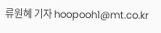류원혜 기자 hoopooh1@mt.co.kr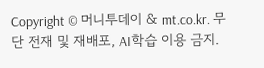Copyright © 머니투데이 & mt.co.kr. 무단 전재 및 재배포, AI학습 이용 금지.